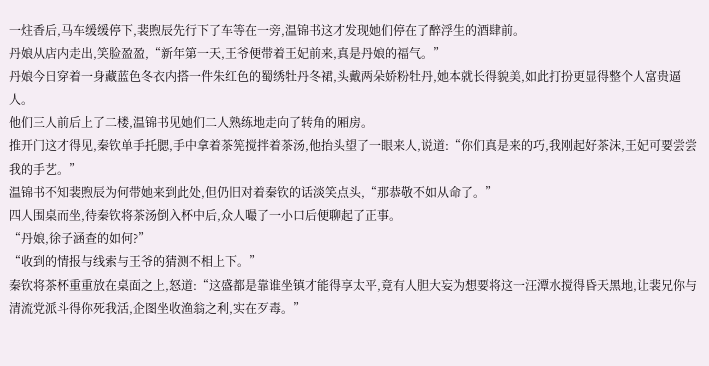一炷香后,马车缓缓停下,裴煦辰先行下了车等在一旁,温锦书这才发现她们停在了醉浮生的酒肆前。
丹娘从店内走出,笑脸盈盈,“新年第一天,王爷便带着王妃前来,真是丹娘的福气。”
丹娘今日穿着一身藏蓝色冬衣内搭一件朱红色的蜀绣牡丹冬裙,头戴两朵娇粉牡丹,她本就长得貌美,如此打扮更显得整个人富贵逼人。
他们三人前后上了二楼,温锦书见她们二人熟练地走向了转角的厢房。
推开门这才得见,秦钦单手托腮,手中拿着茶筅搅拌着茶汤,他抬头望了一眼来人,说道:“你们真是来的巧,我刚起好茶沫,王妃可要尝尝我的手艺。”
温锦书不知裴煦辰为何带她来到此处,但仍旧对着秦钦的话淡笑点头,“那恭敬不如从命了。”
四人围桌而坐,待秦钦将茶汤倒入杯中后,众人嘬了一小口后便聊起了正事。
“丹娘,徐子涵查的如何?”
“收到的情报与线索与王爷的猜测不相上下。”
秦钦将茶杯重重放在桌面之上,怒道:“这盛都是靠谁坐镇才能得享太平,竟有人胆大妄为想要将这一汪潭水搅得昏天黑地,让裴兄你与清流党派斗得你死我活,企图坐收渔翁之利,实在歹毒。”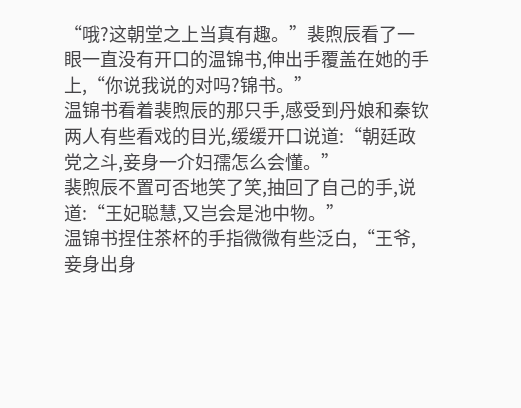“哦?这朝堂之上当真有趣。”裴煦辰看了一眼一直没有开口的温锦书,伸出手覆盖在她的手上,“你说我说的对吗?锦书。”
温锦书看着裴煦辰的那只手,感受到丹娘和秦钦两人有些看戏的目光,缓缓开口说道:“朝廷政党之斗,妾身一介妇孺怎么会懂。”
裴煦辰不置可否地笑了笑,抽回了自己的手,说道:“王妃聪慧,又岂会是池中物。”
温锦书捏住茶杯的手指微微有些泛白,“王爷,妾身出身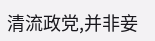清流政党,并非妾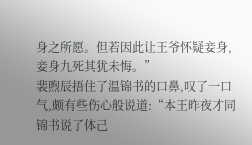身之所愿。但若因此让王爷怀疑妾身,妾身九死其犹未悔。”
裴煦辰捂住了温锦书的口鼻,叹了一口气,颇有些伤心般说道:“本王昨夜才同锦书说了体己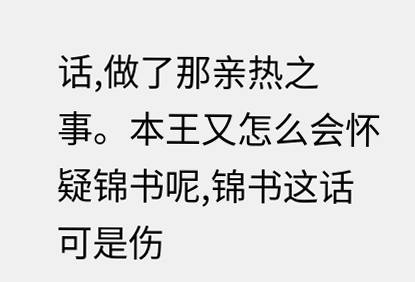话,做了那亲热之事。本王又怎么会怀疑锦书呢,锦书这话可是伤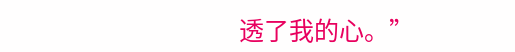透了我的心。”